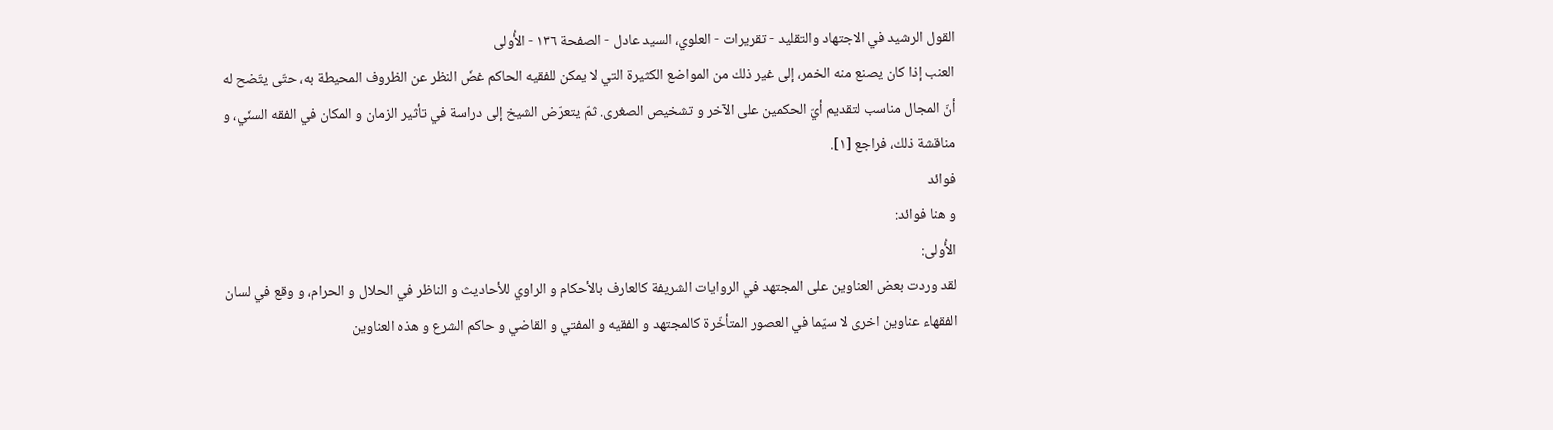القول الرشيد في الاجتهاد والتقليد - تقريرات - العلوي، السيد عادل - الصفحة ١٣٦ - الأُولى
العنب إذا كان يصنع منه الخمر، إلى غير ذلك من المواضع الكثيرة التي لا يمكن للفقيه الحاكم غضّ النظر عن الظروف المحيطة به، حتّى يتّضح له أنّ المجال مناسب لتقديم أيّ الحكمين على الآخر و تشخيص الصغرى. ثمّ يتعرّض الشيخ إلى دراسة في تأثير الزمان و المكان في الفقه السنّي، و مناقشة ذلك، فراجع [١].
فوائد
و هنا فوائد:
الأُولى:
لقد وردت بعض العناوين على المجتهد في الروايات الشريفة كالعارف بالأحكام و الراوي للأحاديث و الناظر في الحلال و الحرام، و وقع في لسان الفقهاء عناوين اخرى لا سيّما في العصور المتأخّرة كالمجتهد و الفقيه و المفتي و القاضي و حاكم الشرع و هذه العناوين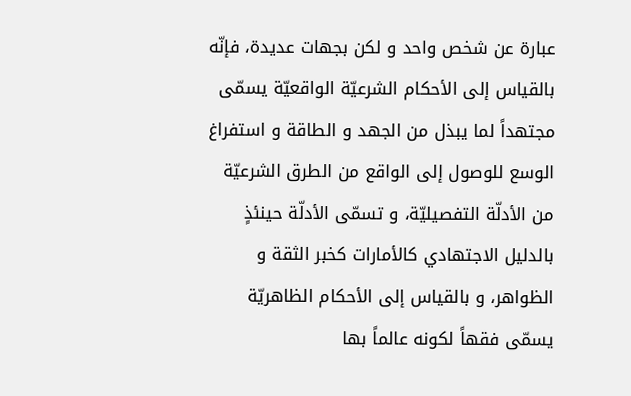عبارة عن شخص واحد و لكن بجهات عديدة، فإنّه بالقياس إلى الأحكام الشرعيّة الواقعيّة يسمّى مجتهداً لما يبذل من الجهد و الطاقة و استفراغ الوسع للوصول إلى الواقع من الطرق الشرعيّة من الأدلّة التفصيليّة، و تسمّى الأدلّة حينئذٍ بالدليل الاجتهادي كالأمارات كخبر الثقة و الظواهر، و بالقياس إلى الأحكام الظاهريّة يسمّى فقهاً لكونه عالماً بها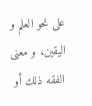على نحو العلم و اليقين، و معنى الفقه ذلك أو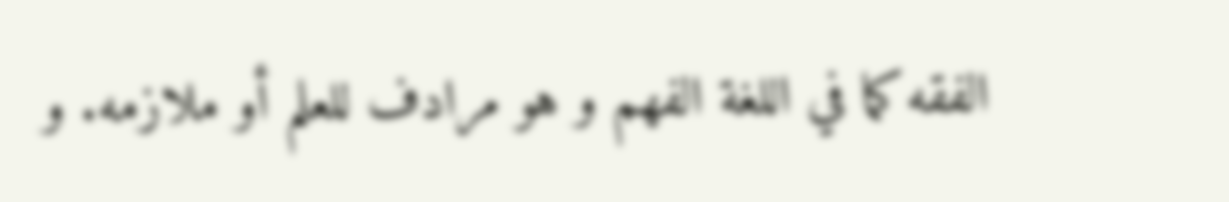الفقه كما في اللغة الفهم و هو مرادف للعلم أو ملازمه. و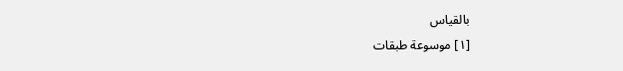بالقياس
[١] موسوعة طبقات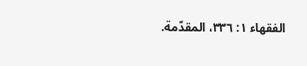الفقهاء ١: ٣٣٦، المقدّمة.